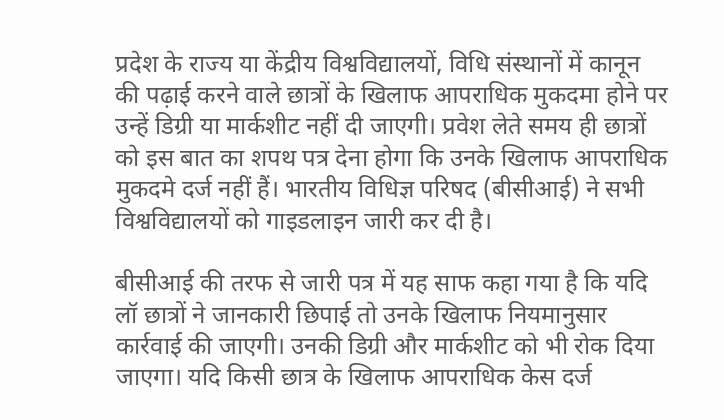प्रदेश के राज्य या केंद्रीय विश्वविद्यालयों, विधि संस्थानों में कानून की पढ़ाई करने वाले छात्रों के खिलाफ आपराधिक मुकदमा होने पर उन्हें डिग्री या मार्कशीट नहीं दी जाएगी। प्रवेश लेते समय ही छात्रों को इस बात का शपथ पत्र देना होगा कि उनके खिलाफ आपराधिक मुकदमे दर्ज नहीं हैं। भारतीय विधिज्ञ परिषद (बीसीआई) ने सभी विश्वविद्यालयों को गाइडलाइन जारी कर दी है।

बीसीआई की तरफ से जारी पत्र में यह साफ कहा गया है कि यदि लॉ छात्रों ने जानकारी छिपाई तो उनके खिलाफ नियमानुसार कार्रवाई की जाएगी। उनकी डिग्री और मार्कशीट को भी रोक दिया जाएगा। यदि किसी छात्र के खिलाफ आपराधिक केस दर्ज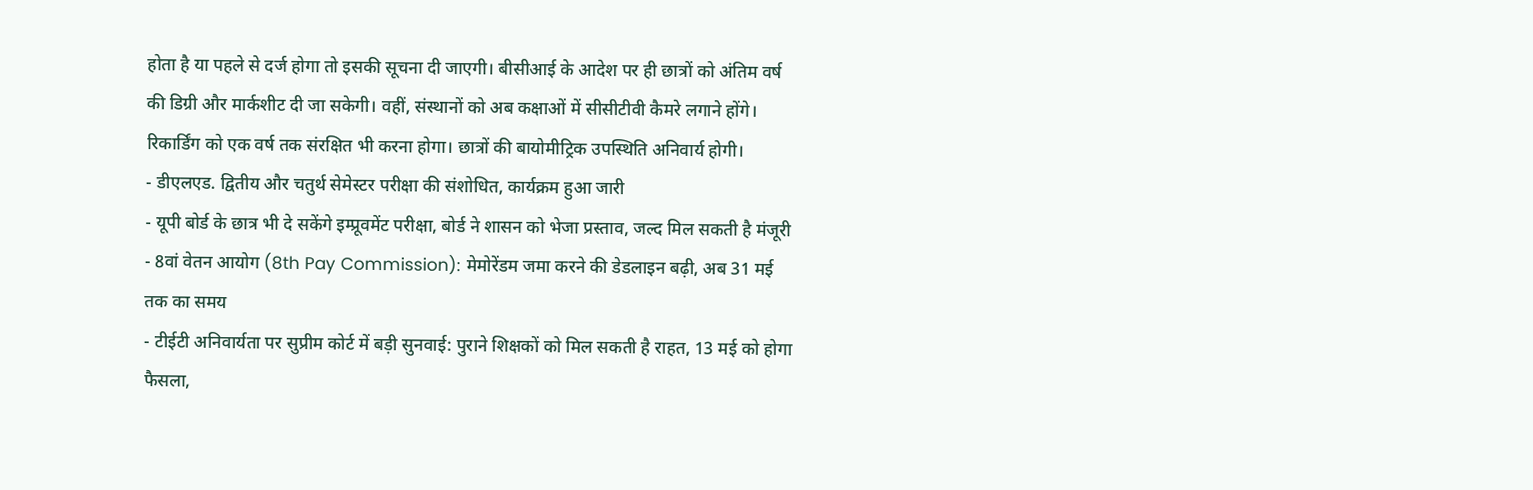होता है या पहले से दर्ज होगा तो इसकी सूचना दी जाएगी। बीसीआई के आदेश पर ही छात्रों को अंतिम वर्ष की डिग्री और मार्कशीट दी जा सकेगी। वहीं, संस्थानों को अब कक्षाओं में सीसीटीवी कैमरे लगाने होंगे। रिकार्डिंग को एक वर्ष तक संरक्षित भी करना होगा। छात्रों की बायोमीट्रिक उपस्थिति अनिवार्य होगी।
- डीएलएड. द्वितीय और चतुर्थ सेमेस्टर परीक्षा की संशोधित, कार्यक्रम हुआ जारी
- यूपी बोर्ड के छात्र भी दे सकेंगे इम्प्रूवमेंट परीक्षा, बोर्ड ने शासन को भेजा प्रस्ताव, जल्द मिल सकती है मंजूरी
- 8वां वेतन आयोग (8th Pay Commission): मेमोरेंडम जमा करने की डेडलाइन बढ़ी, अब 31 मई तक का समय
- टीईटी अनिवार्यता पर सुप्रीम कोर्ट में बड़ी सुनवाई: पुराने शिक्षकों को मिल सकती है राहत, 13 मई को होगा फैसला,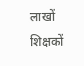लाखों शिक्षकों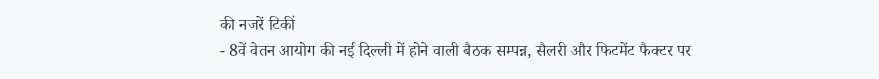की नजरें टिकीं
- 8वें वेतन आयोग की नई दिल्ली में होने वाली बैठक सम्पन्न, सैलरी और फिटमेंट फैक्टर पर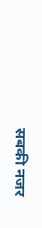सबकी नजर